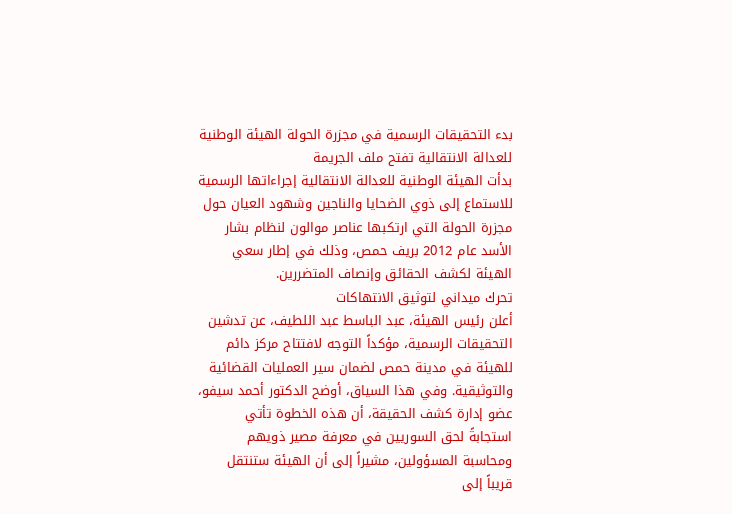بدء التحقيقات الرسمية في مجزرة الحولة الهيئة الوطنية للعدالة الانتقالية تفتح ملف الجريمة
بدأت الهيئة الوطنية للعدالة الانتقالية إجراءاتها الرسمية للاستماع إلى ذوي الضحايا والناجين وشهود العيان حول مجزرة الحولة التي ارتكبها عناصر موالون لنظام بشار الأسد عام 2012 بريف حمص، وذلك في إطار سعي الهيئة لكشف الحقائق وإنصاف المتضررين.
تحرك ميداني لتوثيق الانتهاكات
أعلن رئيس الهيئة، عبد الباسط عبد اللطيف، عن تدشين التحقيقات الرسمية، مؤكداً التوجه لافتتاح مركز دائم للهيئة في مدينة حمص لضمان سير العمليات القضائية والتوثيقية. وفي هذا السياق، أوضح الدكتور أحمد سيفو، عضو إدارة كشف الحقيقة، أن هذه الخطوة تأتي استجابةً لحق السوريين في معرفة مصير ذويهم ومحاسبة المسؤولين، مشيراً إلى أن الهيئة ستنتقل قريباً إلى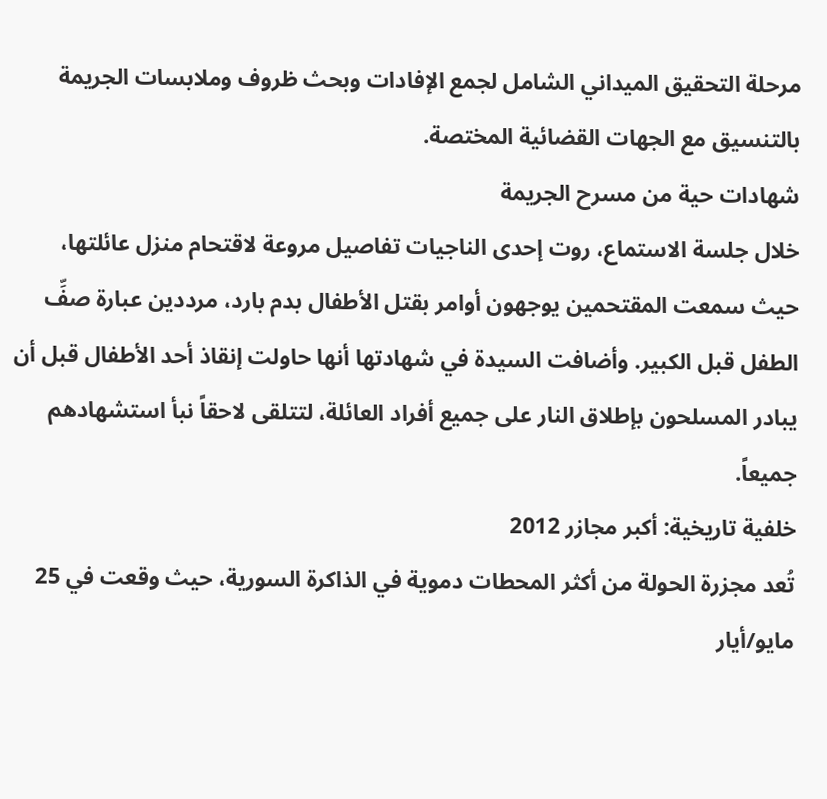مرحلة التحقيق الميداني الشامل لجمع الإفادات وبحث ظروف وملابسات الجريمة بالتنسيق مع الجهات القضائية المختصة.
شهادات حية من مسرح الجريمة
خلال جلسة الاستماع، روت إحدى الناجيات تفاصيل مروعة لاقتحام منزل عائلتها، حيث سمعت المقتحمين يوجهون أوامر بقتل الأطفال بدم بارد، مرددين عبارة صفِّ الطفل قبل الكبير. وأضافت السيدة في شهادتها أنها حاولت إنقاذ أحد الأطفال قبل أن يبادر المسلحون بإطلاق النار على جميع أفراد العائلة، لتتلقى لاحقاً نبأ استشهادهم جميعاً.
خلفية تاريخية: أكبر مجازر 2012
تُعد مجزرة الحولة من أكثر المحطات دموية في الذاكرة السورية، حيث وقعت في 25 مايو/أيار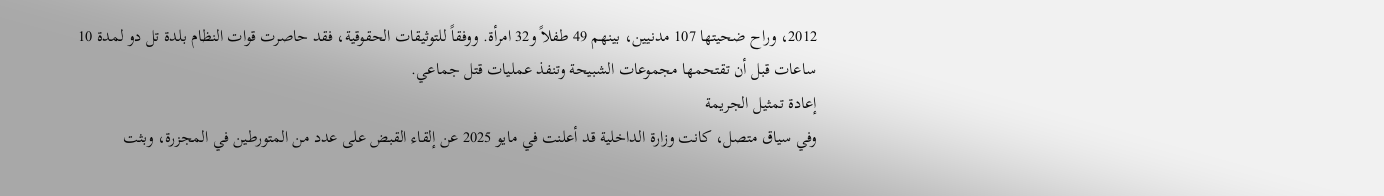2012، وراح ضحيتها 107 مدنيين، بينهم 49 طفلاً و32 امرأة. ووفقاً للتوثيقات الحقوقية، فقد حاصرت قوات النظام بلدة تل دو لمدة 10 ساعات قبل أن تقتحمها مجموعات الشبيحة وتنفذ عمليات قتل جماعي.
إعادة تمثيل الجريمة
وفي سياق متصل، كانت وزارة الداخلية قد أعلنت في مايو 2025 عن إلقاء القبض على عدد من المتورطين في المجزرة، وبثت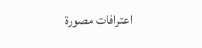اعترافات مصورة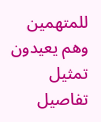للمتهمين وهم يعيدون تمثيل تفاصيل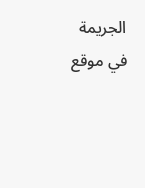الجريمة في موقع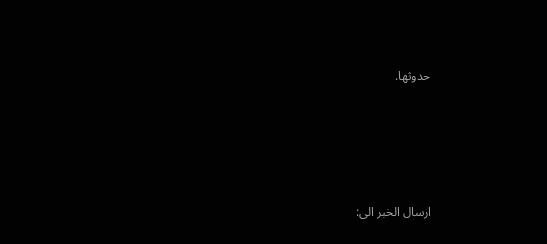حدوثها.








ارسال الخبر الى: